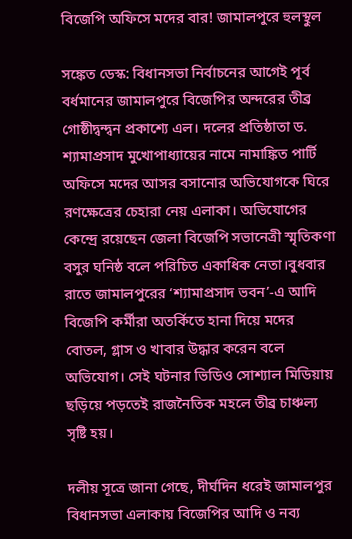বিজেপি অফিসে মদের বার! জামালপুরে হুলস্থুল

সঙ্কেত ডেস্ক: বিধানসভা নির্বাচনের আগেই পূর্ব বর্ধমানের জামালপুরে বিজেপির অন্দরের তীব্র গোষ্ঠীদ্বন্দ্বন প্রকাশ্যে এল। দলের প্রতিষ্ঠাতা ড. শ্যামাপ্রসাদ মুখোপাধ্যায়ের নামে নামাঙ্কিত পার্টি অফিসে মদের আসর বসানোর অভিযোগকে ঘিরে রণক্ষেত্রের চেহারা নেয় এলাকা। অভিযোগের কেন্দ্রে রয়েছেন জেলা বিজেপি সভানেত্রী স্মৃতিকণা বসুর ঘনিষ্ঠ বলে পরিচিত একাধিক নেতা।বুধবার রাতে জামালপুরের ‘শ্যামাপ্রসাদ ভবন’-এ আদি বিজেপি কর্মীরা অতর্কিতে হানা দিয়ে মদের বোতল, গ্লাস ও খাবার উদ্ধার করেন বলে অভিযোগ। সেই ঘটনার ভিডিও সোশ্যাল মিডিয়ায় ছড়িয়ে পড়তেই রাজনৈতিক মহলে তীব্র চাঞ্চল্য সৃষ্টি হয়।

দলীয় সূত্রে জানা গেছে, দীর্ঘদিন ধরেই জামালপুর বিধানসভা এলাকায় বিজেপির আদি ও নব্য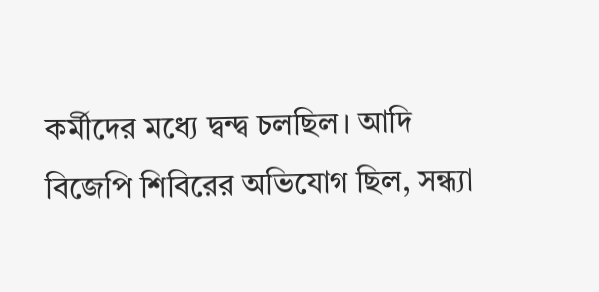কর্মীদের মধ্যে দ্বন্দ্ব চলছিল। আদি বিজেপি শিবিরের অভিযোগ ছিল, সন্ধ্যা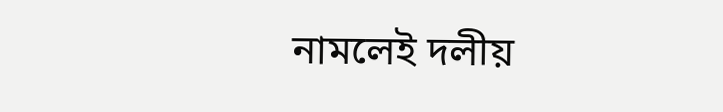নামলেই দলীয়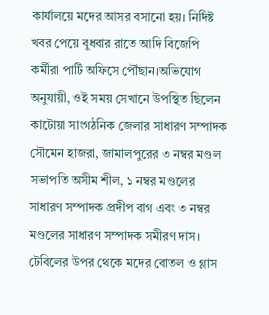কার্যালয়ে মদের আসর বসানো হয়। নির্দিষ্ট খবর পেয়ে বুধবার রাতে আদি বিজেপি কর্মীরা পার্টি অফিসে পৌঁছান।অভিযোগ অনুযায়ী, ওই সময় সেখানে উপস্থিত ছিলেন কাটোয়া সাংগঠনিক জেলার সাধারণ সম্পাদক সৌমেন হাজরা, জামালপুরের ৩ নম্বর মণ্ডল সভাপতি অসীম শীল, ১ নম্বর মণ্ডলের সাধারণ সম্পাদক প্রদীপ বাগ এবং ৩ নম্বর মণ্ডলের সাধারণ সম্পাদক সমীরণ দাস। টেবিলের উপর থেকে মদের বোতল ও গ্লাস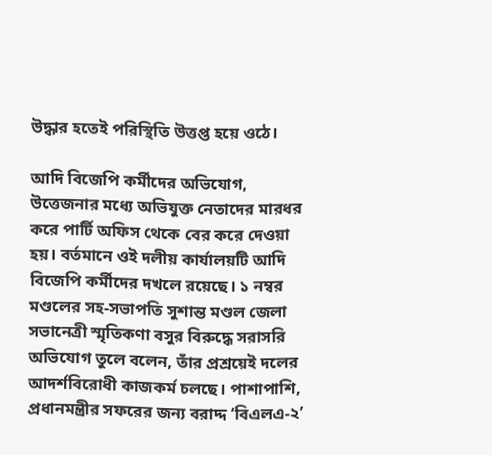উদ্ধার হতেই পরিস্থিতি উত্তপ্ত হয়ে ওঠে।

আদি বিজেপি কর্মীদের অভিযোগ, উত্তেজনার মধ্যে অভিযুক্ত নেতাদের মারধর করে পার্টি অফিস থেকে বের করে দেওয়া হয়। বর্তমানে ওই দলীয় কার্যালয়টি আদি বিজেপি কর্মীদের দখলে রয়েছে। ১ নম্বর মণ্ডলের সহ-সভাপতি সুশান্ত মণ্ডল জেলা সভানেত্রী স্মৃতিকণা বসুর বিরুদ্ধে সরাসরি অভিযোগ তুলে বলেন, তাঁর প্রশ্রয়েই দলের আদর্শবিরোধী কাজকর্ম চলছে। পাশাপাশি, প্রধানমন্ত্রীর সফরের জন্য বরাদ্দ ‘বিএলএ-২’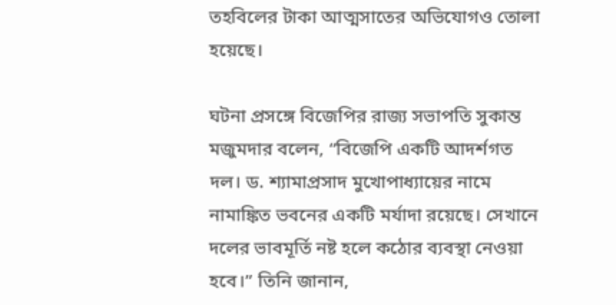তহবিলের টাকা আত্মসাতের অভিযোগও তোলা হয়েছে।

ঘটনা প্রসঙ্গে বিজেপির রাজ্য সভাপতি সুকান্ত মজুমদার বলেন, “বিজেপি একটি আদর্শগত দল। ড. শ্যামাপ্রসাদ মুখোপাধ্যায়ের নামে নামাঙ্কিত ভবনের একটি মর্যাদা রয়েছে। সেখানে দলের ভাবমূর্তি নষ্ট হলে কঠোর ব্যবস্থা নেওয়া হবে।” তিনি জানান,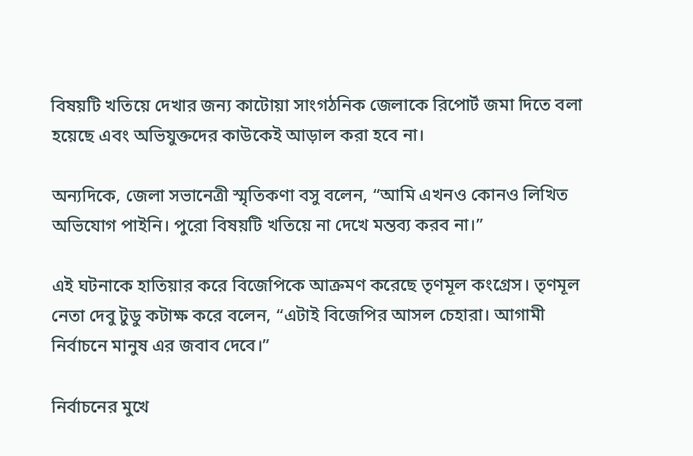বিষয়টি খতিয়ে দেখার জন্য কাটোয়া সাংগঠনিক জেলাকে রিপোর্ট জমা দিতে বলা হয়েছে এবং অভিযুক্তদের কাউকেই আড়াল করা হবে না।

অন্যদিকে, জেলা সভানেত্রী স্মৃতিকণা বসু বলেন, “আমি এখনও কোনও লিখিত অভিযোগ পাইনি। পুরো বিষয়টি খতিয়ে না দেখে মন্তব্য করব না।”

এই ঘটনাকে হাতিয়ার করে বিজেপিকে আক্রমণ করেছে তৃণমূল কংগ্রেস। তৃণমূল নেতা দেবু টুডু কটাক্ষ করে বলেন, “এটাই বিজেপির আসল চেহারা। আগামী নির্বাচনে মানুষ এর জবাব দেবে।”

নির্বাচনের মুখে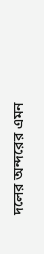দলের অন্দরের এমন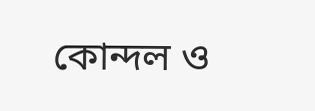কোন্দল ও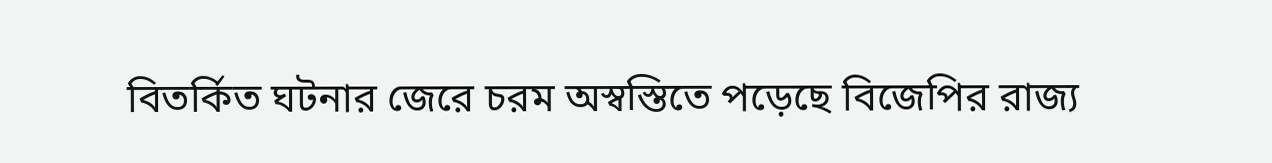বিতর্কিত ঘটনার জেরে চরম অস্বস্তিতে পড়েছে বিজেপির রাজ্য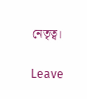নেতৃত্ব।

Leave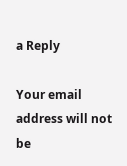a Reply

Your email address will not be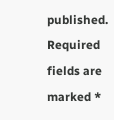published. Required fields are marked *